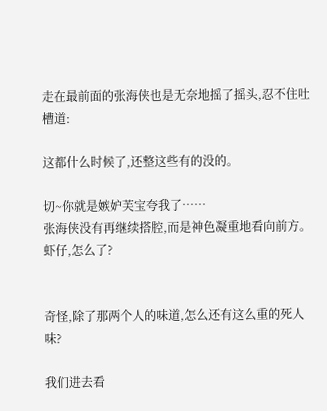走在最前面的张海侠也是无奈地摇了摇头,忍不住吐槽道:

这都什么时候了,还整这些有的没的。

切~你就是嫉妒芙宝夸我了……
张海侠没有再继续搭腔,而是神色凝重地看向前方。
虾仔,怎么了?


奇怪,除了那两个人的味道,怎么还有这么重的死人味?

我们进去看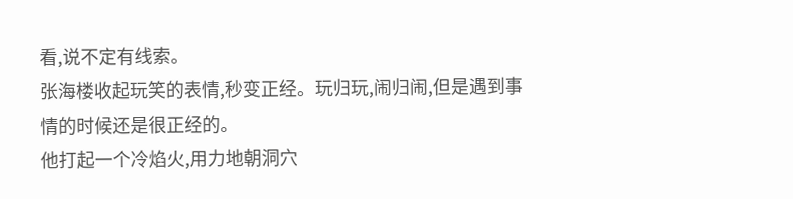看,说不定有线索。
张海楼收起玩笑的表情,秒变正经。玩归玩,闹归闹,但是遇到事情的时候还是很正经的。
他打起一个冷焰火,用力地朝洞穴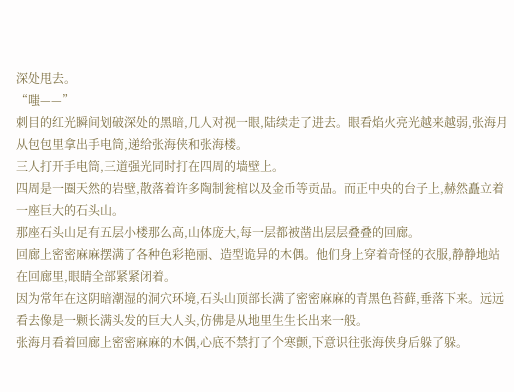深处甩去。
“嗤——”
刺目的红光瞬间划破深处的黑暗,几人对视一眼,陆续走了进去。眼看焰火亮光越来越弱,张海月从包包里拿出手电筒,递给张海侠和张海楼。
三人打开手电筒,三道强光同时打在四周的墙壁上。
四周是一圈天然的岩壁,散落着许多陶制瓮棺以及金币等贡品。而正中央的台子上,赫然矗立着一座巨大的石头山。
那座石头山足有五层小楼那么高,山体庞大,每一层都被凿出层层叠叠的回廊。
回廊上密密麻麻摆满了各种色彩艳丽、造型诡异的木偶。他们身上穿着奇怪的衣服,静静地站在回廊里,眼睛全部紧紧闭着。
因为常年在这阴暗潮湿的洞穴环境,石头山顶部长满了密密麻麻的青黑色苔藓,垂落下来。远远看去像是一颗长满头发的巨大人头,仿佛是从地里生生长出来一般。
张海月看着回廊上密密麻麻的木偶,心底不禁打了个寒颤,下意识往张海侠身后躲了躲。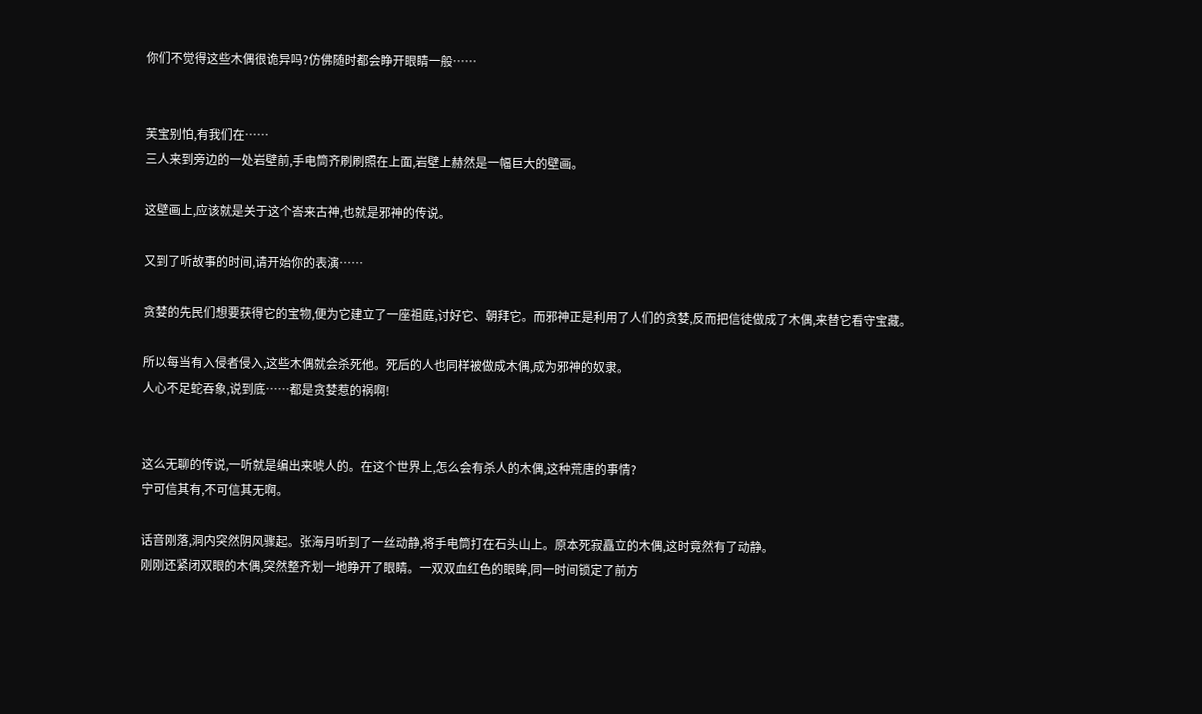你们不觉得这些木偶很诡异吗?仿佛随时都会睁开眼睛一般……


芙宝别怕,有我们在……
三人来到旁边的一处岩壁前,手电筒齐刷刷照在上面,岩壁上赫然是一幅巨大的壁画。

这壁画上,应该就是关于这个峇来古神,也就是邪神的传说。

又到了听故事的时间,请开始你的表演……

贪婪的先民们想要获得它的宝物,便为它建立了一座祖庭,讨好它、朝拜它。而邪神正是利用了人们的贪婪,反而把信徒做成了木偶,来替它看守宝藏。

所以每当有入侵者侵入,这些木偶就会杀死他。死后的人也同样被做成木偶,成为邪神的奴隶。
人心不足蛇吞象,说到底……都是贪婪惹的祸啊!


这么无聊的传说,一听就是编出来唬人的。在这个世界上,怎么会有杀人的木偶,这种荒唐的事情?
宁可信其有,不可信其无啊。

话音刚落,洞内突然阴风骤起。张海月听到了一丝动静,将手电筒打在石头山上。原本死寂矗立的木偶,这时竟然有了动静。
刚刚还紧闭双眼的木偶,突然整齐划一地睁开了眼睛。一双双血红色的眼眸,同一时间锁定了前方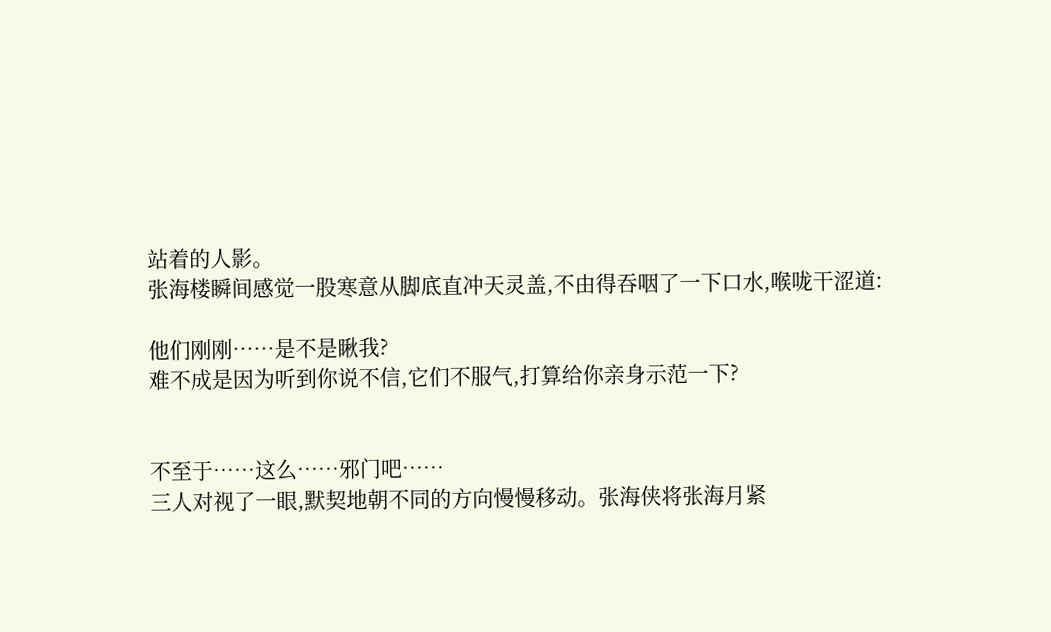站着的人影。
张海楼瞬间感觉一股寒意从脚底直冲天灵盖,不由得吞咽了一下口水,喉咙干涩道:

他们刚刚……是不是瞅我?
难不成是因为听到你说不信,它们不服气,打算给你亲身示范一下?


不至于……这么……邪门吧……
三人对视了一眼,默契地朝不同的方向慢慢移动。张海侠将张海月紧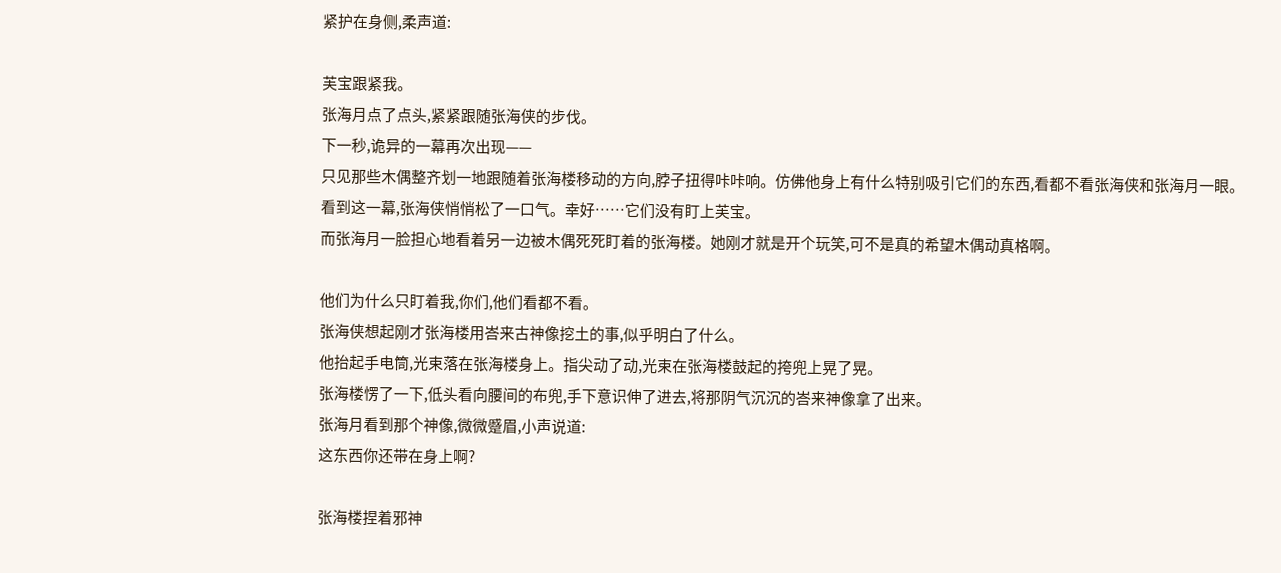紧护在身侧,柔声道:

芙宝跟紧我。
张海月点了点头,紧紧跟随张海侠的步伐。
下一秒,诡异的一幕再次出现——
只见那些木偶整齐划一地跟随着张海楼移动的方向,脖子扭得咔咔响。仿佛他身上有什么特别吸引它们的东西,看都不看张海侠和张海月一眼。
看到这一幕,张海侠悄悄松了一口气。幸好……它们没有盯上芙宝。
而张海月一脸担心地看着另一边被木偶死死盯着的张海楼。她刚才就是开个玩笑,可不是真的希望木偶动真格啊。

他们为什么只盯着我,你们,他们看都不看。
张海侠想起刚才张海楼用峇来古神像挖土的事,似乎明白了什么。
他抬起手电筒,光束落在张海楼身上。指尖动了动,光束在张海楼鼓起的挎兜上晃了晃。
张海楼愣了一下,低头看向腰间的布兜,手下意识伸了进去,将那阴气沉沉的峇来神像拿了出来。
张海月看到那个神像,微微蹙眉,小声说道:
这东西你还带在身上啊?

张海楼捏着邪神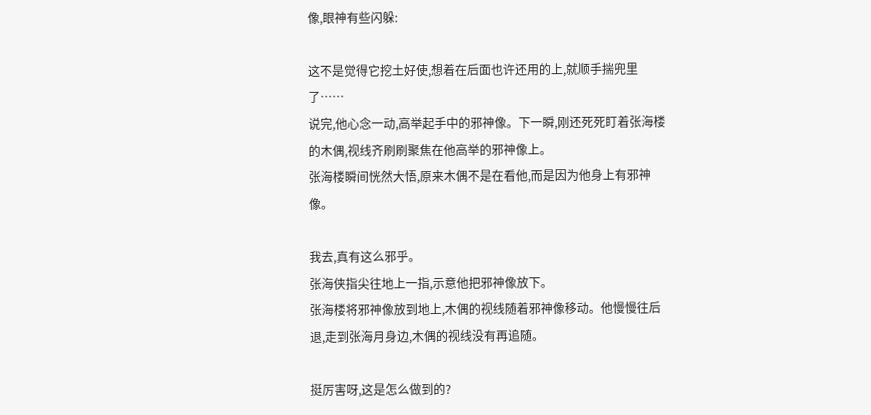像,眼神有些闪躲:

这不是觉得它挖土好使,想着在后面也许还用的上,就顺手揣兜里了……
说完,他心念一动,高举起手中的邪神像。下一瞬,刚还死死盯着张海楼的木偶,视线齐刷刷聚焦在他高举的邪神像上。
张海楼瞬间恍然大悟,原来木偶不是在看他,而是因为他身上有邪神像。

我去,真有这么邪乎。
张海侠指尖往地上一指,示意他把邪神像放下。
张海楼将邪神像放到地上,木偶的视线随着邪神像移动。他慢慢往后退,走到张海月身边,木偶的视线没有再追随。

挺厉害呀,这是怎么做到的?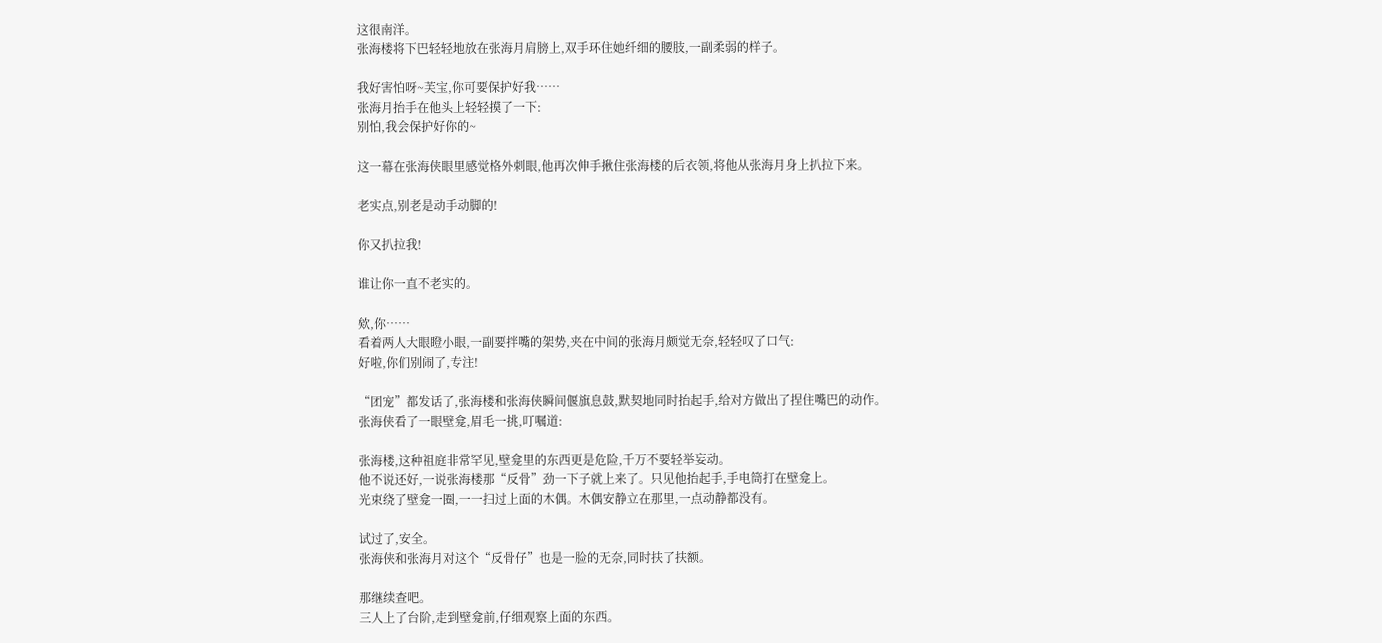这很南洋。
张海楼将下巴轻轻地放在张海月肩膀上,双手环住她纤细的腰肢,一副柔弱的样子。

我好害怕呀~芙宝,你可要保护好我……
张海月抬手在他头上轻轻摸了一下:
别怕,我会保护好你的~

这一幕在张海侠眼里感觉格外刺眼,他再次伸手揪住张海楼的后衣领,将他从张海月身上扒拉下来。

老实点,别老是动手动脚的!

你又扒拉我!

谁让你一直不老实的。

欸,你……
看着两人大眼瞪小眼,一副要拌嘴的架势,夹在中间的张海月颇觉无奈,轻轻叹了口气:
好啦,你们别闹了,专注!

“团宠”都发话了,张海楼和张海侠瞬间偃旗息鼓,默契地同时抬起手,给对方做出了捏住嘴巴的动作。
张海侠看了一眼壁龛,眉毛一挑,叮嘱道:

张海楼,这种祖庭非常罕见,壁龛里的东西更是危险,千万不要轻举妄动。
他不说还好,一说张海楼那“反骨”劲一下子就上来了。只见他抬起手,手电筒打在壁龛上。
光束绕了壁龛一圈,一一扫过上面的木偶。木偶安静立在那里,一点动静都没有。

试过了,安全。
张海侠和张海月对这个“反骨仔”也是一脸的无奈,同时扶了扶额。

那继续查吧。
三人上了台阶,走到壁龛前,仔细观察上面的东西。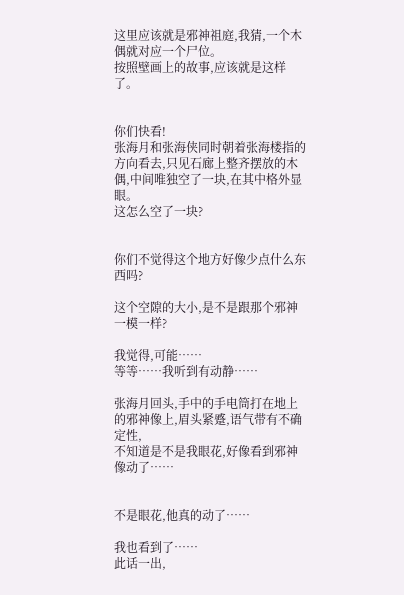这里应该就是邪神祖庭,我猜,一个木偶就对应一个尸位。
按照壁画上的故事,应该就是这样了。


你们快看!
张海月和张海侠同时朝着张海楼指的方向看去,只见石廊上整齐摆放的木偶,中间唯独空了一块,在其中格外显眼。
这怎么空了一块?


你们不觉得这个地方好像少点什么东西吗?

这个空隙的大小,是不是跟那个邪神一模一样?

我觉得,可能……
等等……我听到有动静……

张海月回头,手中的手电筒打在地上的邪神像上,眉头紧蹙,语气带有不确定性,
不知道是不是我眼花,好像看到邪神像动了……


不是眼花,他真的动了……

我也看到了……
此话一出,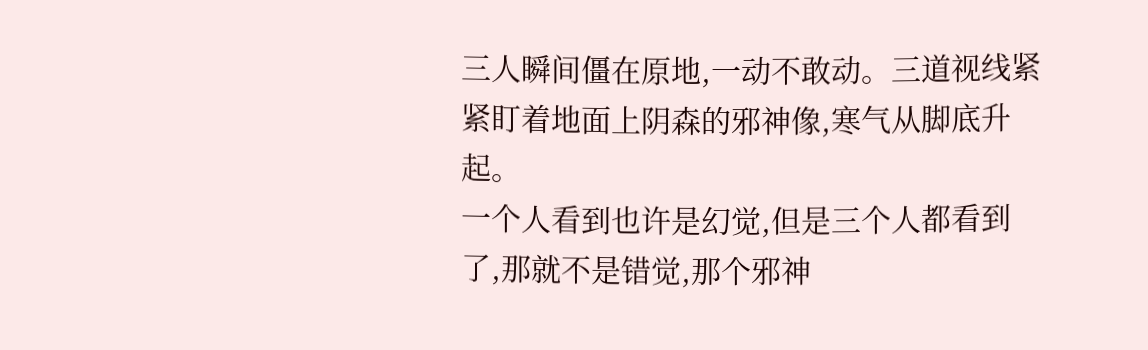三人瞬间僵在原地,一动不敢动。三道视线紧紧盯着地面上阴森的邪神像,寒气从脚底升起。
一个人看到也许是幻觉,但是三个人都看到了,那就不是错觉,那个邪神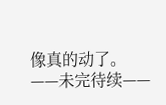像真的动了。
——未完待续——